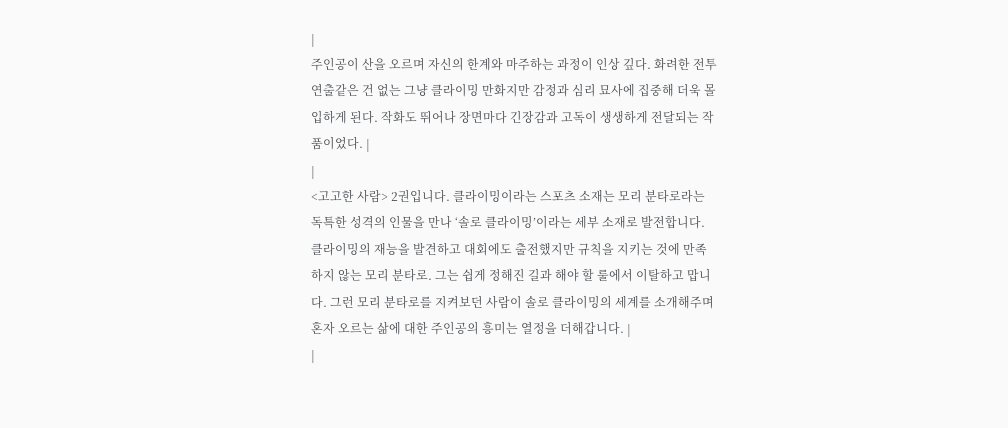|
주인공이 산을 오르며 자신의 한계와 마주하는 과정이 인상 깊다. 화려한 전투 연출같은 건 없는 그냥 클라이밍 만화지만 감정과 심리 묘사에 집중해 더욱 몰입하게 된다. 작화도 뛰어나 장면마다 긴장감과 고독이 생생하게 전달되는 작품이었다. |
|
<고고한 사람> 2권입니다. 클라이밍이라는 스포츠 소재는 모리 분타로라는 독특한 성격의 인물을 만나 ‘솔로 클라이밍’이라는 세부 소재로 발전합니다. 클라이밍의 재능을 발견하고 대회에도 출전했지만 규칙을 지키는 것에 만족하지 않는 모리 분타로. 그는 쉽게 정해진 길과 해야 할 룰에서 이탈하고 맙니다. 그런 모리 분타로를 지켜보던 사람이 솔로 클라이밍의 세계를 소개해주며 혼자 오르는 삶에 대한 주인공의 흥미는 열정을 더해갑니다. |
|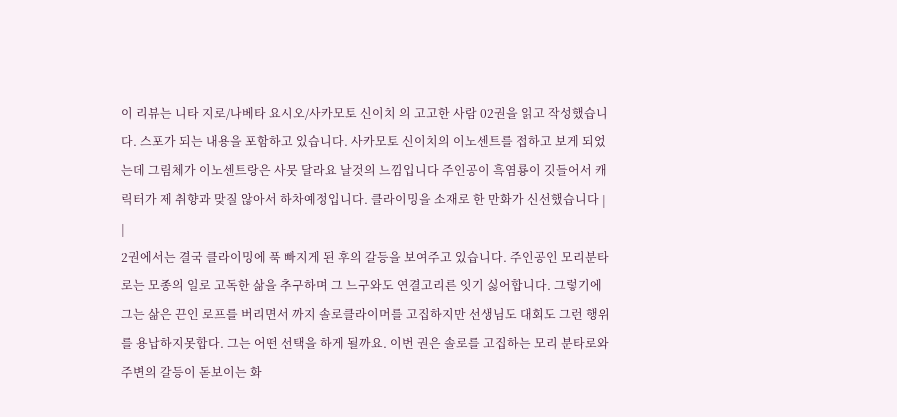이 리뷰는 니타 지로/나베타 요시오/사카모토 신이치 의 고고한 사람 02권을 읽고 작성했습니다. 스포가 되는 내용을 포함하고 있습니다. 사카모토 신이치의 이노센트를 접하고 보게 되었는데 그림체가 이노센트랑은 사뭇 달라요 날것의 느낌입니다 주인공이 흑염룡이 깃들어서 캐릭터가 제 취향과 맞질 않아서 하차예정입니다. 클라이밍을 소재로 한 만화가 신선했습니다 |
|
2권에서는 결국 클라이밍에 푹 빠지게 된 후의 갈등을 보여주고 있습니다. 주인공인 모리분타로는 모종의 일로 고독한 삶을 추구하며 그 느구와도 연결고리른 잇기 싫어합니다. 그렇기에 그는 삶은 끈인 로프를 버리면서 까지 솔로클라이머를 고집하지만 선생님도 대회도 그런 행위를 용납하지못합다. 그는 어떤 선택을 하게 될까요. 이번 권은 솔로를 고집하는 모리 분타로와 주변의 갈등이 돋보이는 화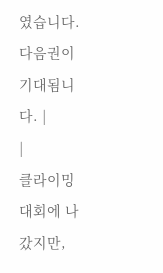였습니다. 다음권이 기대됨니다. |
|
클라이밍 대회에 나갔지만,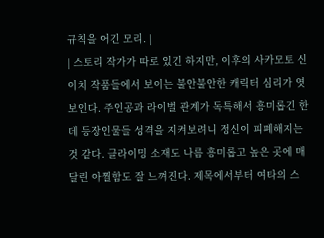규칙을 어긴 모리. |
| 스토리 작가가 따로 있긴 하지만, 이후의 사카모토 신이치 작품들에서 보이는 불안불안한 캐릭터 심리가 엿보인다. 주인공과 라이벌 관계가 독특해서 흥미롭긴 한데 등장인물들 성격을 지켜보려니 정신이 피폐해지는 것 같다. 클라이밍 소재도 나름 흥미롭고 높은 곳에 매달린 아찔함도 잘 느껴진다. 제목에서부터 여타의 스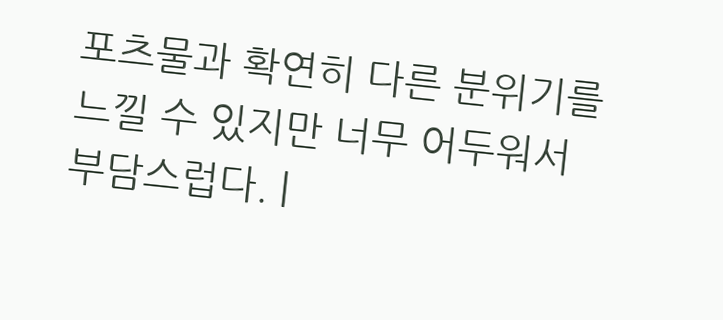포츠물과 확연히 다른 분위기를 느낄 수 있지만 너무 어두워서 부담스럽다. |